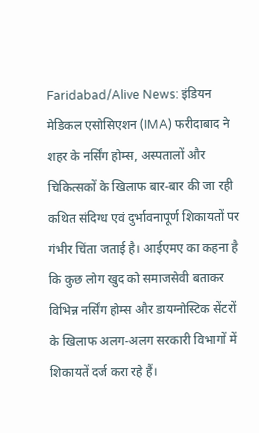Faridabad/Alive News: इंडियन मेडिकल एसोसिएशन (IMA) फरीदाबाद ने शहर के नर्सिंग होम्स, अस्पतालों और चिकित्सकों के खिलाफ बार-बार की जा रही कथित संदिग्ध एवं दुर्भावनापूर्ण शिकायतों पर गंभीर चिंता जताई है। आईएमए का कहना है कि कुछ लोग खुद को समाजसेवी बताकर विभिन्न नर्सिंग होम्स और डायग्नोस्टिक सेंटरों के खिलाफ अलग-अलग सरकारी विभागों में शिकायतें दर्ज करा रहे हैं।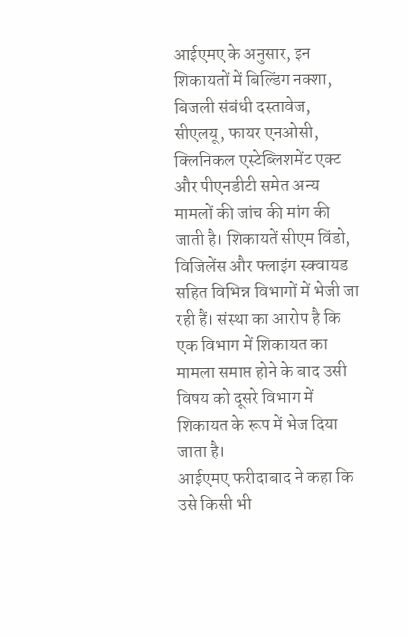आईएमए के अनुसार, इन शिकायतों में बिल्डिंग नक्शा, बिजली संबंधी दस्तावेज, सीएलयू, फायर एनओसी, क्लिनिकल एस्टेब्लिशमेंट एक्ट और पीएनडीटी समेत अन्य मामलों की जांच की मांग की जाती है। शिकायतें सीएम विंडो, विजिलेंस और फ्लाइंग स्क्वायड सहित विभिन्न विभागों में भेजी जा रही हैं। संस्था का आरोप है कि एक विभाग में शिकायत का मामला समाप्त होने के बाद उसी विषय को दूसरे विभाग में शिकायत के रूप में भेज दिया जाता है।
आईएमए फरीदाबाद ने कहा कि उसे किसी भी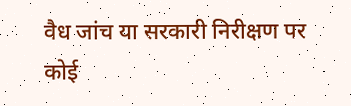वैध जांच या सरकारी निरीक्षण पर कोई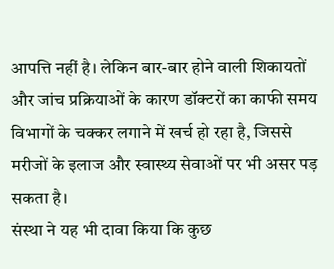आपत्ति नहीं है। लेकिन बार-बार होने वाली शिकायतों और जांच प्रक्रियाओं के कारण डॉक्टरों का काफी समय विभागों के चक्कर लगाने में खर्च हो रहा है, जिससे मरीजों के इलाज और स्वास्थ्य सेवाओं पर भी असर पड़ सकता है।
संस्था ने यह भी दावा किया कि कुछ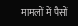मामलों में पैसों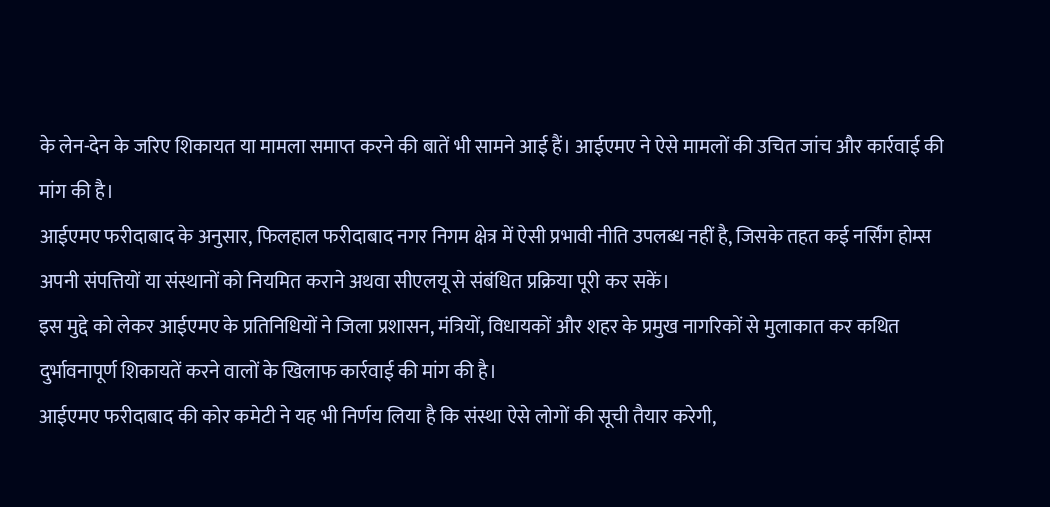के लेन-देन के जरिए शिकायत या मामला समाप्त करने की बातें भी सामने आई हैं। आईएमए ने ऐसे मामलों की उचित जांच और कार्रवाई की मांग की है।
आईएमए फरीदाबाद के अनुसार, फिलहाल फरीदाबाद नगर निगम क्षेत्र में ऐसी प्रभावी नीति उपलब्ध नहीं है, जिसके तहत कई नर्सिंग होम्स अपनी संपत्तियों या संस्थानों को नियमित कराने अथवा सीएलयू से संबंधित प्रक्रिया पूरी कर सकें।
इस मुद्दे को लेकर आईएमए के प्रतिनिधियों ने जिला प्रशासन, मंत्रियों, विधायकों और शहर के प्रमुख नागरिकों से मुलाकात कर कथित दुर्भावनापूर्ण शिकायतें करने वालों के खिलाफ कार्रवाई की मांग की है।
आईएमए फरीदाबाद की कोर कमेटी ने यह भी निर्णय लिया है कि संस्था ऐसे लोगों की सूची तैयार करेगी,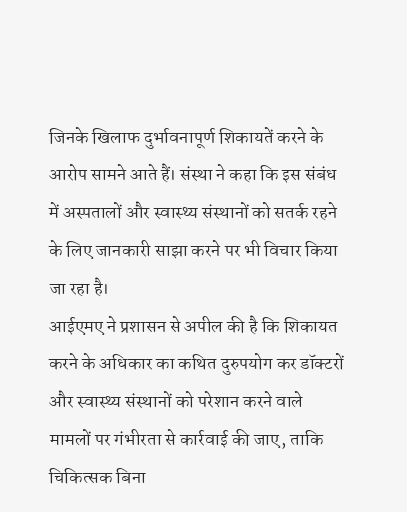जिनके खिलाफ दुर्भावनापूर्ण शिकायतें करने के आरोप सामने आते हैं। संस्था ने कहा कि इस संबंध में अस्पतालों और स्वास्थ्य संस्थानों को सतर्क रहने के लिए जानकारी साझा करने पर भी विचार किया जा रहा है।
आईएमए ने प्रशासन से अपील की है कि शिकायत करने के अधिकार का कथित दुरुपयोग कर डॉक्टरों और स्वास्थ्य संस्थानों को परेशान करने वाले मामलों पर गंभीरता से कार्रवाई की जाए, ताकि चिकित्सक बिना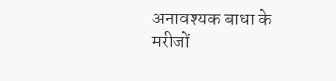अनावश्यक बाधा के मरीजों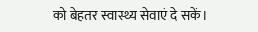को बेहतर स्वास्थ्य सेवाएं दे सकें।